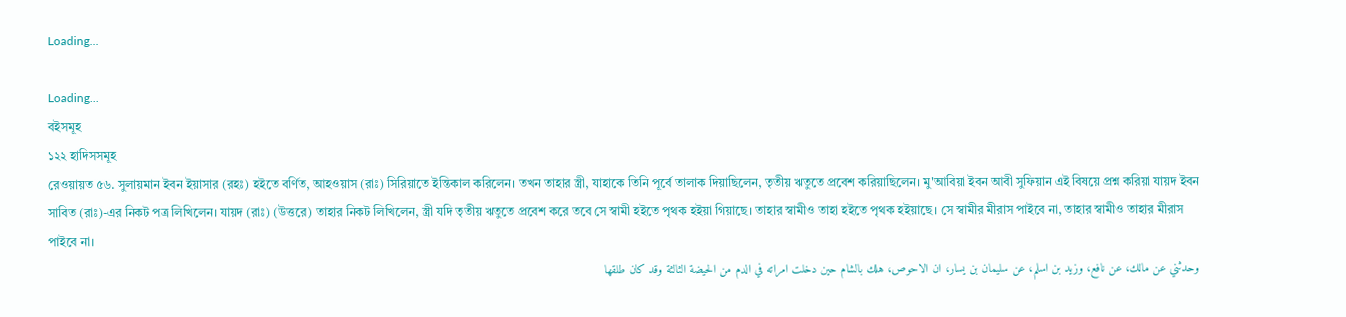Loading...

Loading...
বইসমূহ
১২২ হাদিসসমূহ
রেওয়ায়ত ৫৬. সুলায়মান ইবন ইয়াসার (রহঃ) হইতে বর্ণিত, আহওয়াস (রাঃ) সিরিয়াতে ইন্তিকাল করিলেন। তখন তাহার স্ত্রী, যাহাকে তিনি পূর্বে তালাক দিয়াছিলেন, তৃতীয় ঋতুতে প্রবেশ করিয়াছিলেন। মু'আবিয়া ইবন আবী সুফিয়ান এই বিষয়ে প্রশ্ন করিয়া যায়দ ইবন সাবিত (রাঃ)-এর নিকট পত্র লিখিলেন। যায়দ (রাঃ) (উত্তরে) তাহার নিকট লিখিলেন, স্ত্রী যদি তৃতীয় ঋতুতে প্রবেশ করে তবে সে স্বামী হইতে পৃথক হইয়া গিয়াছে। তাহার স্বামীও তাহা হইতে পৃথক হইয়াছে। সে স্বামীর মীরাস পাইবে না, তাহার স্বামীও তাহার মীরাস পাইবে না।
وحدثني عن مالك، عن نافع، وزيد بن اسلم، عن سليمان بن يسار، ان الاحوص، هلك بالشام حين دخلت امراته في الدم من الحيضة الثالثة وقد كان طلقها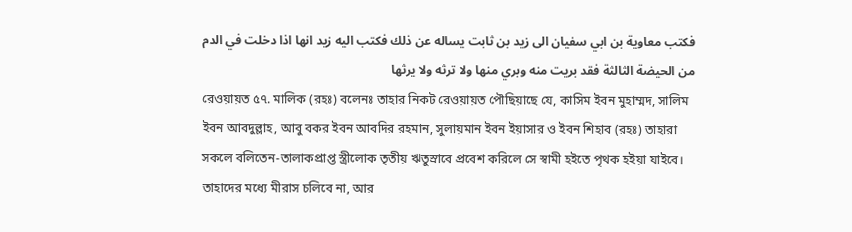فكتب معاوية بن ابي سفيان الى زيد بن ثابت يساله عن ذلك فكتب اليه زيد انها اذا دخلت في الدم من الحيضة الثالثة فقد بريت منه وبري منها ولا ترثه ولا يرثها
রেওয়ায়ত ৫৭. মালিক (রহঃ) বলেনঃ তাহার নিকট রেওয়ায়ত পৌছিয়াছে যে, কাসিম ইবন মুহাম্মদ, সালিম ইবন আবদুল্লাহ, আবু বকর ইবন আবদির রহমান, সুলায়মান ইবন ইয়াসার ও ইবন শিহাব (রহঃ) তাহারা সকলে বলিতেন-তালাকপ্রাপ্ত স্ত্রীলোক তৃতীয় ঋতুস্রাবে প্রবেশ করিলে সে স্বামী হইতে পৃথক হইয়া যাইবে। তাহাদের মধ্যে মীরাস চলিবে না, আর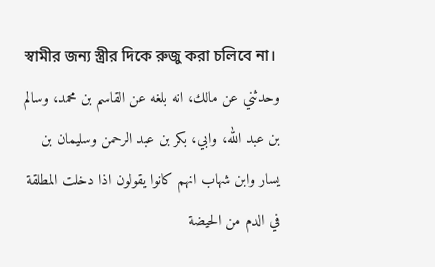স্বামীর জন্য স্ত্রীর দিকে রুজু করা চলিবে না।
وحدثني عن مالك، انه بلغه عن القاسم بن محمد، وسالم بن عبد الله، وابي، بكر بن عبد الرحمن وسليمان بن يسار وابن شهاب انهم كانوا يقولون اذا دخلت المطلقة في الدم من الحيضة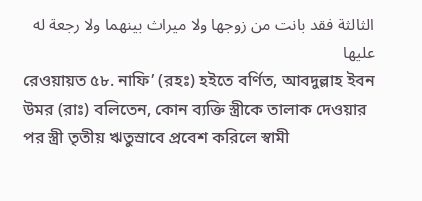الثالثة فقد بانت من زوجها ولا ميراث بينهما ولا رجعة له عليها
রেওয়ায়ত ৫৮. নাফি’ (রহঃ) হইতে বর্ণিত, আবদুল্লাহ ইবন উমর (রাঃ) বলিতেন, কোন ব্যক্তি স্ত্রীকে তালাক দেওয়ার পর স্ত্রী তৃতীয় ঋতুস্রাবে প্রবেশ করিলে স্বামী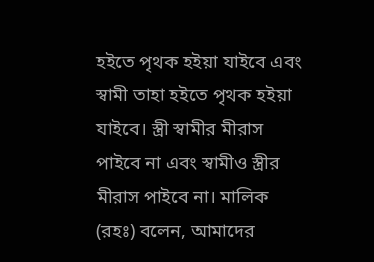হইতে পৃথক হইয়া যাইবে এবং স্বামী তাহা হইতে পৃথক হইয়া যাইবে। স্ত্রী স্বামীর মীরাস পাইবে না এবং স্বামীও স্ত্রীর মীরাস পাইবে না। মালিক (রহঃ) বলেন, আমাদের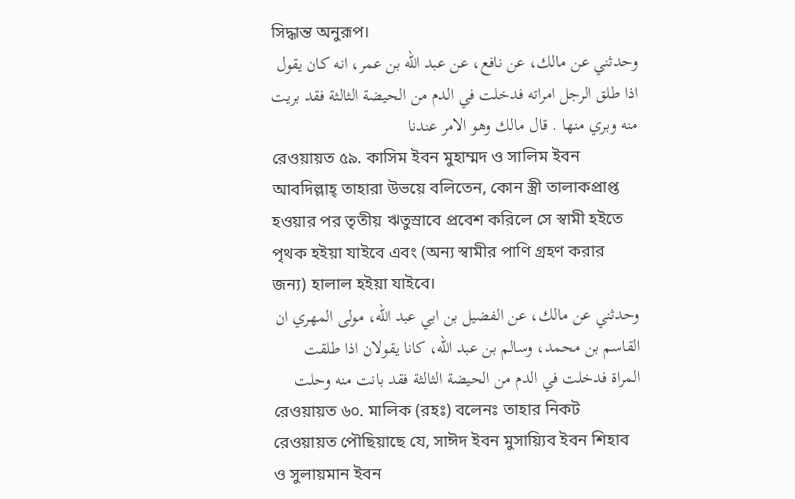সিদ্ধান্ত অনুরূপ।
وحدثني عن مالك، عن نافع، عن عبد الله بن عمر، انه كان يقول اذا طلق الرجل امراته فدخلت في الدم من الحيضة الثالثة فقد بريت منه وبري منها . قال مالك وهو الامر عندنا
রেওয়ায়ত ৫৯. কাসিম ইবন মুহাম্মদ ও সালিম ইবন আবদিল্লাহ্ তাহারা উভয়ে বলিতেন, কোন স্ত্রী তালাকপ্রাপ্ত হওয়ার পর তৃতীয় ঋতুস্রাবে প্রবেশ করিলে সে স্বামী হইতে পৃথক হইয়া যাইবে এবং (অন্য স্বামীর পাণি গ্রহণ করার জন্য) হালাল হইয়া যাইবে।
وحدثني عن مالك، عن الفضيل بن ابي عبد الله، مولى المهري ان القاسم بن محمد، وسالم بن عبد الله، كانا يقولان اذا طلقت المراة فدخلت في الدم من الحيضة الثالثة فقد بانت منه وحلت
রেওয়ায়ত ৬০. মালিক (রহঃ) বলেনঃ তাহার নিকট রেওয়ায়ত পৌছিয়াছে যে, সাঈদ ইবন মুসায়্যিব ইবন শিহাব ও সুলায়মান ইবন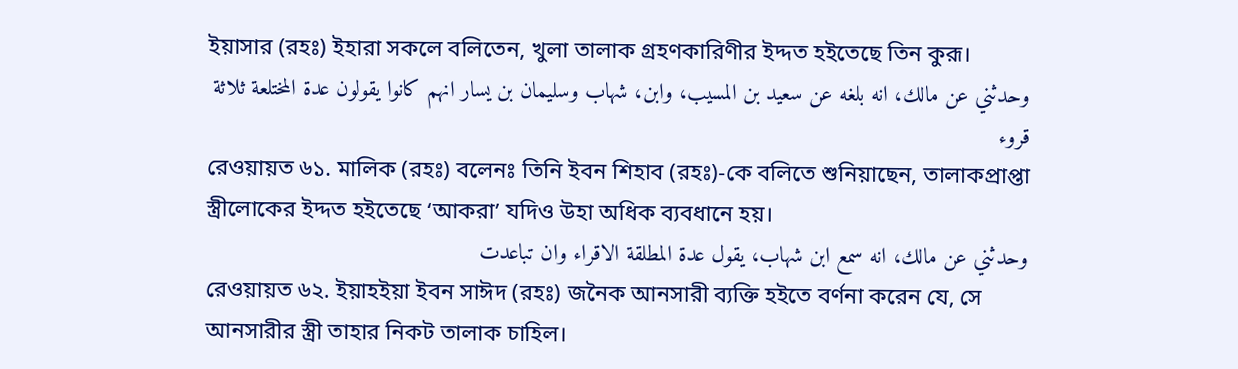ইয়াসার (রহঃ) ইহারা সকলে বলিতেন, খুলা তালাক গ্রহণকারিণীর ইদ্দত হইতেছে তিন কুরূ।
وحدثني عن مالك، انه بلغه عن سعيد بن المسيب، وابن، شهاب وسليمان بن يسار انهم كانوا يقولون عدة المختلعة ثلاثة قروء
রেওয়ায়ত ৬১. মালিক (রহঃ) বলেনঃ তিনি ইবন শিহাব (রহঃ)-কে বলিতে শুনিয়াছেন, তালাকপ্রাপ্তা স্ত্রীলোকের ইদ্দত হইতেছে ‘আকরা’ যদিও উহা অধিক ব্যবধানে হয়।
وحدثني عن مالك، انه سمع ابن شهاب، يقول عدة المطلقة الاقراء وان تباعدت
রেওয়ায়ত ৬২. ইয়াহইয়া ইবন সাঈদ (রহঃ) জনৈক আনসারী ব্যক্তি হইতে বর্ণনা করেন যে, সে আনসারীর স্ত্রী তাহার নিকট তালাক চাহিল।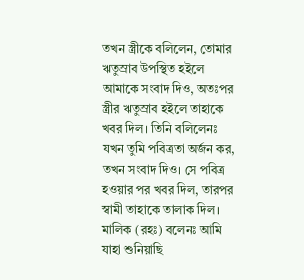তখন স্ত্রীকে বলিলেন, তোমার ঋতুস্রাব উপস্থিত হইলে আমাকে সংবাদ দিও, অতঃপর স্ত্রীর ঋতুস্রাব হইলে তাহাকে খবর দিল। তিনি বলিলেনঃ যখন তুমি পবিত্রতা অর্জন কর, তখন সংবাদ দিও। সে পবিত্র হওয়ার পর খবর দিল, তারপর স্বামী তাহাকে তালাক দিল। মালিক (রহঃ) বলেনঃ আমি যাহা শুনিয়াছি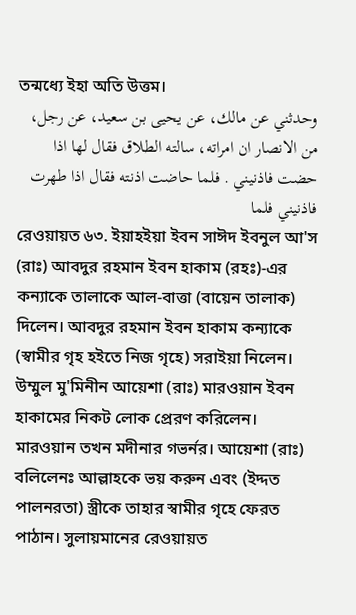তন্মধ্যে ইহা অতি উত্তম।
وحدثني عن مالك، عن يحيى بن سعيد، عن رجل، من الانصار ان امراته، سالته الطلاق فقال لها اذا حضت فاذنيني . فلما حاضت اذنته فقال اذا طهرت فاذنيني فلما
রেওয়ায়ত ৬৩. ইয়াহইয়া ইবন সাঈদ ইবনুল আ'স (রাঃ) আবদুর রহমান ইবন হাকাম (রহঃ)-এর কন্যাকে তালাকে আল-বাত্তা (বায়েন তালাক) দিলেন। আবদুর রহমান ইবন হাকাম কন্যাকে (স্বামীর গৃহ হইতে নিজ গৃহে) সরাইয়া নিলেন। উম্মুল মু'মিনীন আয়েশা (রাঃ) মারওয়ান ইবন হাকামের নিকট লোক প্রেরণ করিলেন। মারওয়ান তখন মদীনার গভর্নর। আয়েশা (রাঃ) বলিলেনঃ আল্লাহকে ভয় করুন এবং (ইদ্দত পালনরতা) স্ত্রীকে তাহার স্বামীর গৃহে ফেরত পাঠান। সুলায়মানের রেওয়ায়ত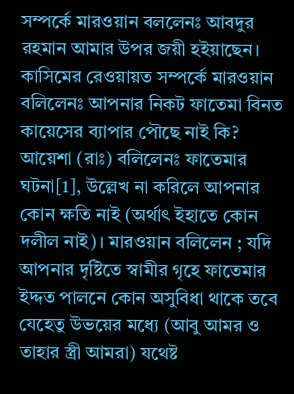সম্পর্কে মারওয়ান বললেনঃ আবদুর রহমান আমার উপর জয়ী হইয়াছেন। কাসিমের রেওয়ায়ত সম্পর্কে মারওয়ান বলিলেনঃ আপনার নিকট ফাতেমা বিনত কায়েসের ব্যাপার পৌছে নাই কি? আয়েশা (রাঃ) বলিলেনঃ ফাতেমার ঘটনা[1], উল্লেখ না করিলে আপনার কোন ক্ষতি নাই (অর্থাৎ ইহাতে কোন দলীল নাই)। মারওয়ান বলিলেন ; যদি আপনার দৃষ্টিতে স্বামীর গৃহে ফাতেমার ইদ্দত পালনে কোন অসুবিধা থাকে তবে যেহেতু উভয়ের মধ্যে (আবু আমর ও তাহার স্ত্রী আমরা) যথেষ্ট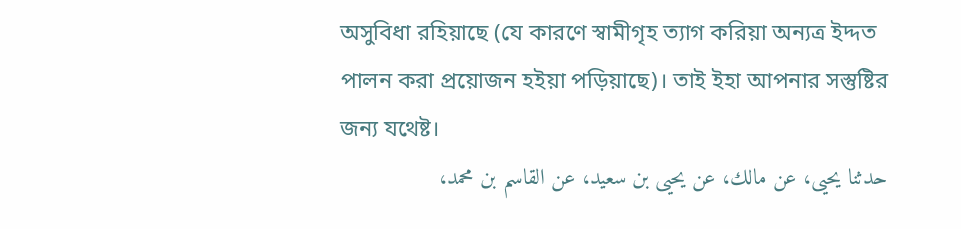অসুবিধা রহিয়াছে (যে কারণে স্বামীগৃহ ত্যাগ করিয়া অন্যত্র ইদ্দত পালন করা প্রয়োজন হইয়া পড়িয়াছে)। তাই ইহা আপনার সস্তুষ্টির জন্য যথেষ্ট।
حدثنا يحيى، عن مالك، عن يحيى بن سعيد، عن القاسم بن محمد،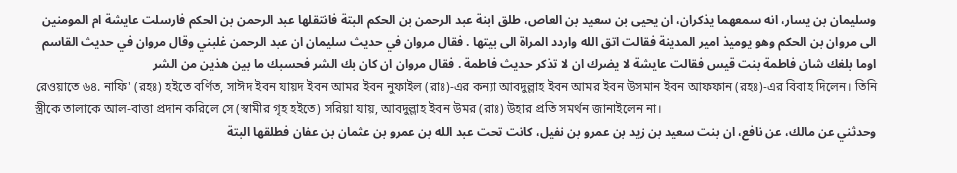وسليمان بن يسار، انه سمعهما يذكران، ان يحيى بن سعيد بن العاص، طلق ابنة عبد الرحمن بن الحكم البتة فانتقلها عبد الرحمن بن الحكم فارسلت عايشة ام المومنين الى مروان بن الحكم وهو يوميذ امير المدينة فقالت اتق الله واردد المراة الى بيتها . فقال مروان في حديث سليمان ان عبد الرحمن غلبني وقال مروان في حديث القاسم اوما بلغك شان فاطمة بنت قيس فقالت عايشة لا يضرك ان لا تذكر حديث فاطمة . فقال مروان ان كان بك الشر فحسبك ما بين هذين من الشر
রেওয়াতে ৬৪. নাফি' (রহঃ) হইতে বর্ণিত, সাঈদ ইবন যায়দ ইবন আমর ইবন নুফাইল (রাঃ)-এর কন্যা আবদুল্লাহ ইবন আমর ইবন উসমান ইবন আফফান (রহঃ)-এর বিবাহ দিলেন। তিনি স্ত্রীকে তালাকে আল-বাত্তা প্রদান করিলে সে (স্বামীর গৃহ হইতে) সরিয়া যায়, আবদুল্লাহ ইবন উমর (রাঃ) উহার প্রতি সমর্থন জানাইলেন না।
وحدثني عن مالك، عن نافع، ان بنت سعيد بن زيد بن عمرو بن نفيل، كانت تحت عبد الله بن عمرو بن عثمان بن عفان فطلقها البتة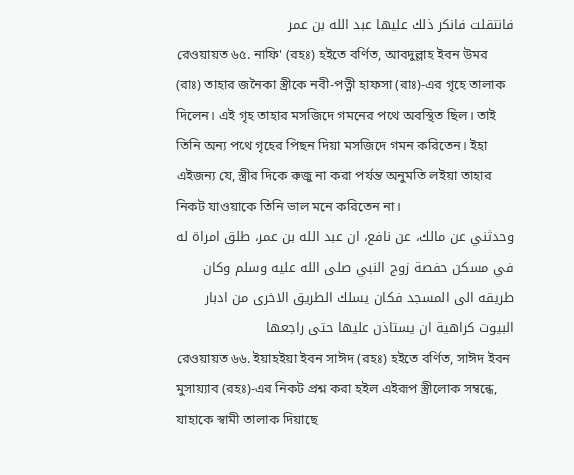فانتقلت فانكر ذلك عليها عبد الله بن عمر
রেওয়ায়ত ৬৫. নাফি' (রহঃ) হইতে বর্ণিত, আবদুল্লাহ ইবন উমর (রাঃ) তাহার জনৈকা স্ত্রীকে নবী-পত্নী হাফসা (রাঃ)-এর গৃহে তালাক দিলেন। এই গৃহ তাহার মসজিদে গমনের পথে অবস্থিত ছিল। তাই তিনি অন্য পথে গৃহের পিছন দিয়া মসজিদে গমন করিতেন। ইহা এইজন্য যে, স্ত্রীর দিকে রুজু না করা পর্যন্ত অনুমতি লইয়া তাহার নিকট যাওয়াকে তিনি ভাল মনে করিতেন না।
وحدثني عن مالك، عن نافع، ان عبد الله بن عمر، طلق امراة له في مسكن حفصة زوج النبي صلى الله عليه وسلم وكان طريقه الى المسجد فكان يسلك الطريق الاخرى من ادبار البيوت كراهية ان يستاذن عليها حتى راجعها
রেওয়ায়ত ৬৬. ইয়াহইয়া ইবন সাঈদ (রহঃ) হইতে বর্ণিত, সাঈদ ইবন মুসায়্যাব (রহঃ)-এর নিকট প্রশ্ন করা হইল এইরূপ স্ত্রীলোক সম্বন্ধে, যাহাকে স্বামী তালাক দিয়াছে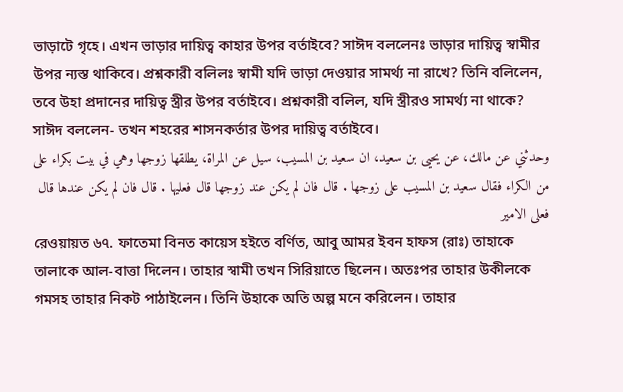ভাড়াটে গৃহে। এখন ভাড়ার দায়িত্ব কাহার উপর বর্তাইবে? সাঈদ বললেনঃ ভাড়ার দায়িত্ব স্বামীর উপর ন্যস্ত থাকিবে। প্রশ্নকারী বলিলঃ স্বামী যদি ভাড়া দেওয়ার সামর্থ্য না রাখে? তিনি বলিলেন, তবে উহা প্রদানের দায়িত্ব স্ত্রীর উপর বর্তাইবে। প্রশ্নকারী বলিল, যদি স্ত্রীরও সামর্থ্য না থাকে? সাঈদ বললেন- তখন শহরের শাসনকর্তার উপর দায়িত্ব বর্তাইবে।
وحدثني عن مالك، عن يحيى بن سعيد، ان سعيد بن المسيب، سيل عن المراة، يطلقها زوجها وهي في بيت بكراء على من الكراء فقال سعيد بن المسيب على زوجها . قال فان لم يكن عند زوجها قال فعليها . قال فان لم يكن عندها قال فعلى الامير
রেওয়ায়ত ৬৭. ফাতেমা বিনত কায়েস হইতে বর্ণিত, আবু আমর ইবন হাফস (রাঃ) তাহাকে তালাকে আল-বাত্তা দিলেন। তাহার স্বামী তখন সিরিয়াতে ছিলেন। অতঃপর তাহার উকীলকে গমসহ তাহার নিকট পাঠাইলেন। তিনি উহাকে অতি অল্প মনে করিলেন। তাহার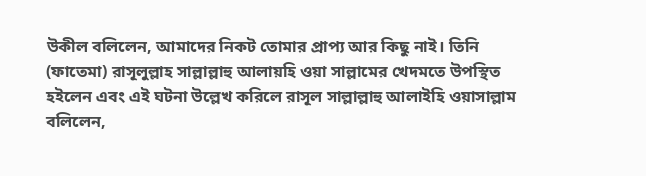উকীল বলিলেন, আমাদের নিকট তোমার প্রাপ্য আর কিছু নাই। তিনি (ফাতেমা) রাসূলুল্লাহ সাল্লাল্লাহু আলায়হি ওয়া সাল্লামের খেদমতে উপস্থিত হইলেন এবং এই ঘটনা উল্লেখ করিলে রাসূল সাল্লাল্লাহু আলাইহি ওয়াসাল্লাম বলিলেন,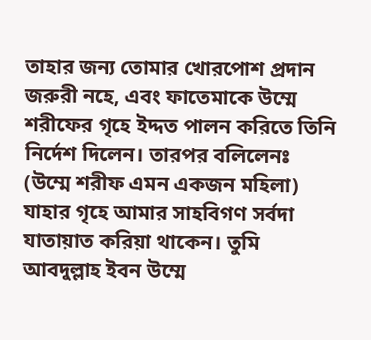তাহার জন্য তোমার খোরপোশ প্রদান জরুরী নহে, এবং ফাতেমাকে উম্মে শরীফের গৃহে ইদ্দত পালন করিতে তিনি নির্দেশ দিলেন। তারপর বলিলেনঃ (উম্মে শরীফ এমন একজন মহিলা) যাহার গৃহে আমার সাহবিগণ সর্বদা যাতায়াত করিয়া থাকেন। তুমি আবদুল্লাহ ইবন উম্মে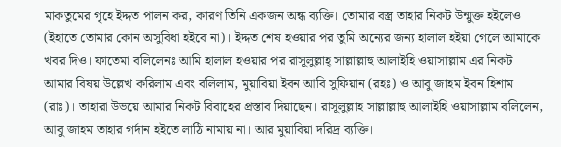মাকতুমের গৃহে ইদ্দত পালন কর, কারণ তিনি একজন অন্ধ ব্যক্তি। তোমার বস্ত্র তাহার নিকট উন্মুক্ত হইলেও (ইহাতে তোমার কোন অসুবিধা হইবে না)। ইদ্দত শেষ হওয়ার পর তুমি অন্যের জন্য হালাল হইয়া গেলে আমাকে খবর দিও। ফাতেমা বলিলেনঃ আমি হালাল হওয়ার পর রাসূলুল্লাহ্ সাল্লাল্লাহু আলাইহি ওয়াসাল্লাম এর নিকট আমার বিষয় উল্লেখ করিলাম এবং বলিলাম, মুয়াবিয়া ইবন আবি সুফিয়ান (রহঃ) ও আবু জাহম ইবন হিশাম (রাঃ)। তাহারা উভয়ে আমার নিকট বিবাহের প্রস্তাব দিয়াছেন। রাসূলুল্লাহ সাল্লাল্লাহু আলাইহি ওয়াসাল্লাম বলিলেন, আবু জাহম তাহার গর্দান হইতে লাঠি নামায় না। আর মুয়াবিয়া দরিদ্র ব্যক্তি।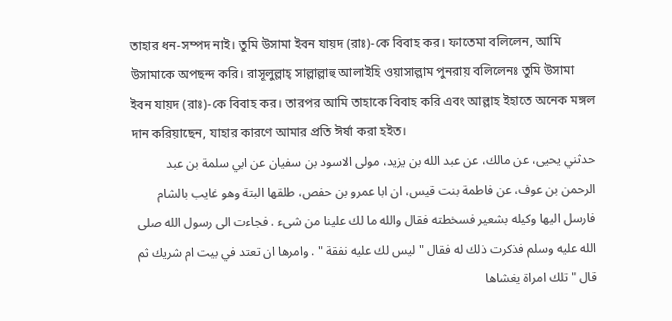তাহার ধন-সম্পদ নাই। তুমি উসামা ইবন যায়দ (রাঃ)-কে বিবাহ কর। ফাতেমা বলিলেন, আমি উসামাকে অপছন্দ করি। রাসূলুল্লাহ্ সাল্লাল্লাহু আলাইহি ওয়াসাল্লাম পুনরায় বলিলেনঃ তুমি উসামা ইবন যায়দ (রাঃ)-কে বিবাহ কর। তারপর আমি তাহাকে বিবাহ করি এবং আল্লাহ ইহাতে অনেক মঙ্গল দান করিয়াছেন, যাহার কারণে আমার প্রতি ঈর্ষা করা হইত।
حدثني يحيى، عن مالك، عن عبد الله بن يزيد، مولى الاسود بن سفيان عن ابي سلمة بن عبد الرحمن بن عوف، عن فاطمة بنت قيس، ان ابا عمرو بن حفص، طلقها البتة وهو غايب بالشام فارسل اليها وكيله بشعير فسخطته فقال والله ما لك علينا من شىء . فجاءت الى رسول الله صلى الله عليه وسلم فذكرت ذلك له فقال " ليس لك عليه نفقة " . وامرها ان تعتد في بيت ام شريك ثم قال " تلك امراة يغشاها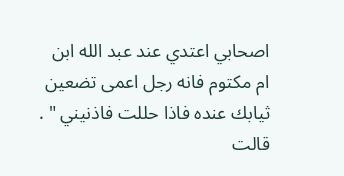اصحابي اعتدي عند عبد الله ابن ام مكتوم فانه رجل اعمى تضعين ثيابك عنده فاذا حللت فاذنيني " . قالت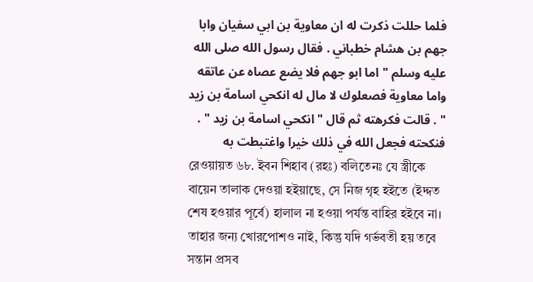فلما حللت ذكرت له ان معاوية بن ابي سفيان وابا جهم بن هشام خطباني . فقال رسول الله صلى الله عليه وسلم " اما ابو جهم فلا يضع عصاه عن عاتقه واما معاوية فصعلوك لا مال له انكحي اسامة بن زيد " . قالت فكرهته ثم قال " انكحي اسامة بن زيد " . فنكحته فجعل الله في ذلك خيرا واغتبطت به
রেওয়ায়ত ৬৮. ইবন শিহাব (রহঃ) বলিতেনঃ যে স্ত্রীকে বায়েন তালাক দেওয়া হইয়াছে, সে নিজ গৃহ হইতে (ইদ্দত শেষ হওয়ার পূর্বে) হালাল না হওয়া পর্যন্ত বাহির হইবে না। তাহার জন্য খোরপোশও নাই, কিন্তু যদি গর্ভবতী হয় তবে সন্তান প্রসব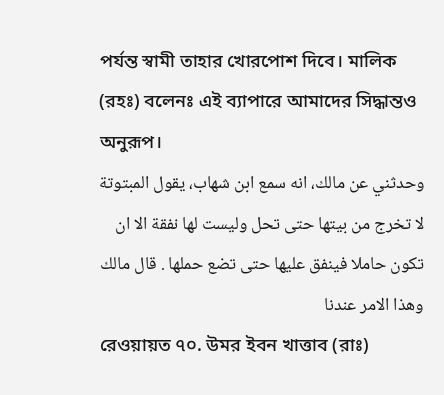পর্যন্ত স্বামী তাহার খোরপোশ দিবে। মালিক (রহঃ) বলেনঃ এই ব্যাপারে আমাদের সিদ্ধান্তও অনুরূপ।
وحدثني عن مالك، انه سمع ابن شهاب، يقول المبتوتة لا تخرج من بيتها حتى تحل وليست لها نفقة الا ان تكون حاملا فينفق عليها حتى تضع حملها . قال مالك وهذا الامر عندنا
রেওয়ায়ত ৭০. উমর ইবন খাত্তাব (রাঃ)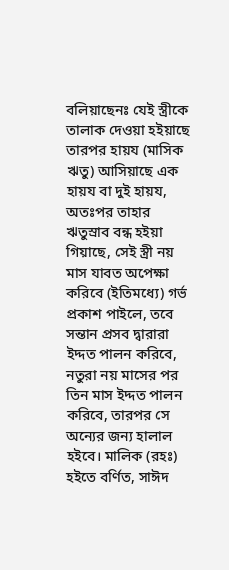বলিয়াছেনঃ যেই স্ত্রীকে তালাক দেওয়া হইয়াছে তারপর হায়য (মাসিক ঋতু) আসিয়াছে এক হায়য বা দুই হায়য, অতঃপর তাহার ঋতুস্রাব বন্ধ হইয়া গিয়াছে, সেই স্ত্রী নয় মাস যাবত অপেক্ষা করিবে (ইতিমধ্যে) গৰ্ভ প্রকাশ পাইলে, তবে সন্তান প্রসব দ্বারারা ইদ্দত পালন করিবে, নতুরা নয় মাসের পর তিন মাস ইদ্দত পালন করিবে, তারপর সে অন্যের জন্য হালাল হইবে। মালিক (রহঃ) হইতে বর্ণিত, সাঈদ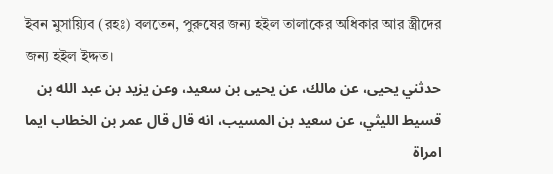ইবন মুসায়্যিব (রহঃ) বলতেন, পুরুষের জন্য হইল তালাকের অধিকার আর স্ত্রীদের জন্য হইল ইদ্দত।
حدثني يحيى، عن مالك، عن يحيى بن سعيد، وعن يزيد بن عبد الله بن قسيط الليثي، عن سعيد بن المسيب، انه قال قال عمر بن الخطاب ايما امراة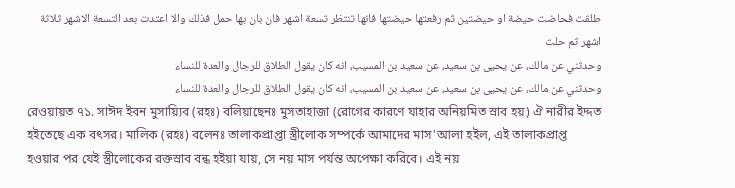طلقت فحاضت حيضة او حيضتين ثم رفعتها حيضتها فانها تنتظر تسعة اشهر فان بان بها حمل فذلك والا اعتدت بعد التسعة الاشهر ثلاثة اشهر ثم حلت
وحدثني عن مالك، عن يحيى بن سعيد، عن سعيد بن المسيب، انه كان يقول الطلاق للرجال والعدة للنساء
وحدثني عن مالك، عن يحيى بن سعيد، عن سعيد بن المسيب، انه كان يقول الطلاق للرجال والعدة للنساء
রেওয়ায়ত ৭১. সাঈদ ইবন মুসায়্যিব (রহঃ) বলিয়াছেনঃ মুসতাহাজা (রোগের কারণে যাহার অনিয়মিত স্রাব হয়) ঐ নারীর ইদ্দত হইতেছে এক বৎসর। মালিক (রহঃ) বলেনঃ তালাকপ্রাপ্তা স্ত্রীলোক সম্পর্কে আমাদের মাস'আলা হইল, এই তালাকপ্রাপ্ত হওয়ার পর যেই স্ত্রীলোকের রক্তস্রাব বন্ধ হইয়া যায়, সে নয় মাস পর্যন্ত অপেক্ষা করিবে। এই নয়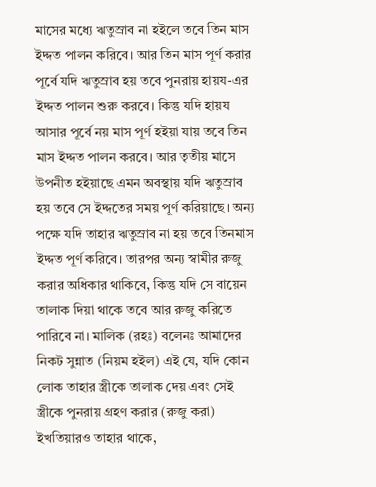মাসের মধ্যে ঋতুস্রাব না হইলে তবে তিন মাস ইদ্দত পালন করিবে। আর তিন মাস পূর্ণ করার পূর্বে যদি ঋতুস্রাব হয় তবে পুনরায় হায়য-এর ইদ্দত পালন শুরু করবে। কিন্তু যদি হায়য আসার পূর্বে নয় মাস পূর্ণ হইয়া যায় তবে তিন মাস ইদ্দত পালন করবে। আর তৃতীয় মাসে উপনীত হইয়াছে এমন অবস্থায় যদি ঋতুস্রাব হয় তবে সে ইদ্দতের সময় পূর্ণ করিয়াছে। অন্য পক্ষে যদি তাহার ঋতুস্রাব না হয় তবে তিনমাস ইদ্দত পূর্ণ করিবে। তারপর অন্য স্বামীর রুজু করার অধিকার থাকিবে, কিন্তু যদি সে বায়েন তালাক দিয়া থাকে তবে আর রুজু করিতে পারিবে না। মালিক (রহঃ) বলেনঃ আমাদের নিকট সুন্নাত (নিয়ম হইল) এই যে, যদি কোন লোক তাহার স্ত্রীকে তালাক দেয় এবং সেই স্ত্রীকে পুনরায় গ্রহণ করার (রুজু করা) ইখতিয়ারও তাহার থাকে,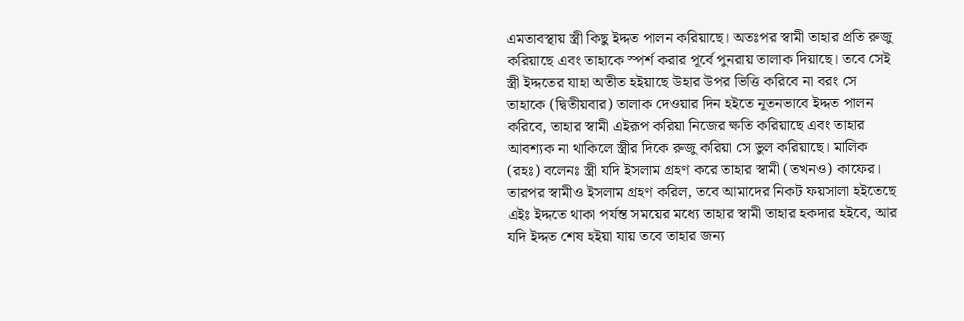এমতাবস্থায় স্ত্রী কিছু ইদ্দত পালন করিয়াছে। অতঃপর স্বামী তাহার প্রতি রুজু করিয়াছে এবং তাহাকে স্পর্শ করার পূর্বে পুনরায় তালাক দিয়াছে। তবে সেই স্ত্রী ইদ্দতের যাহা অতীত হইয়াছে উহার উপর ভিত্তি করিবে না বরং সে তাহাকে (দ্বিতীয়বার) তালাক দেওয়ার দিন হইতে নূতনভাবে ইদ্দত পালন করিবে, তাহার স্বামী এইরূপ করিয়া নিজের ক্ষতি করিয়াছে এবং তাহার আবশ্যক না থাকিলে স্ত্রীর দিকে রুজু করিয়া সে ভুল করিয়াছে। মালিক (রহঃ) বলেনঃ স্ত্রী যদি ইসলাম গ্রহণ করে তাহার স্বামী (তখনও) কাফের। তারপর স্বামীও ইসলাম গ্রহণ করিল, তবে আমাদের নিকট ফয়সালা হইতেছে এইঃ ইদ্দতে থাকা পর্যন্ত সময়ের মধ্যে তাহার স্বামী তাহার হকদার হইবে, আর যদি ইদ্দত শেষ হইয়া যায় তবে তাহার জন্য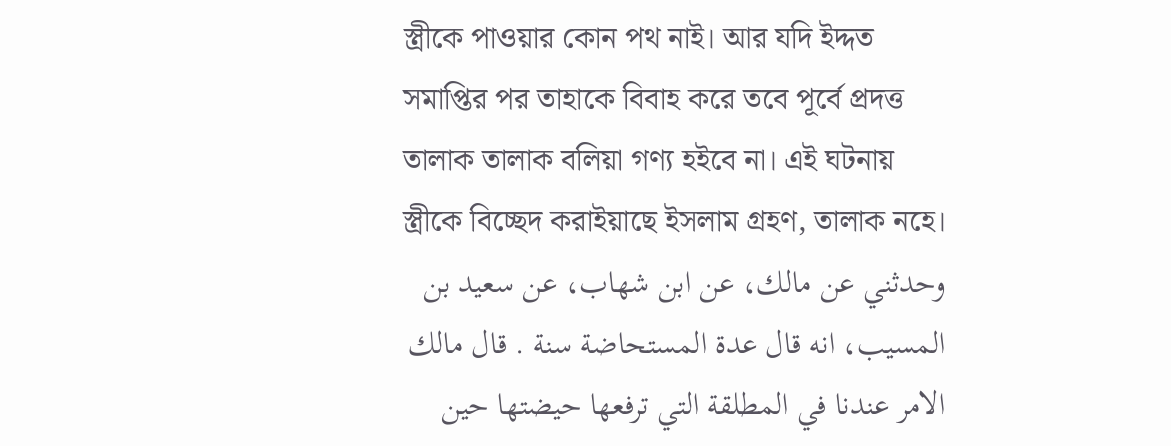স্ত্রীকে পাওয়ার কোন পথ নাই। আর যদি ইদ্দত সমাপ্তির পর তাহাকে বিবাহ করে তবে পূর্বে প্রদত্ত তালাক তালাক বলিয়া গণ্য হইবে না। এই ঘটনায় স্ত্রীকে বিচ্ছেদ করাইয়াছে ইসলাম গ্রহণ, তালাক নহে।
وحدثني عن مالك، عن ابن شهاب، عن سعيد بن المسيب، انه قال عدة المستحاضة سنة . قال مالك الامر عندنا في المطلقة التي ترفعها حيضتها حين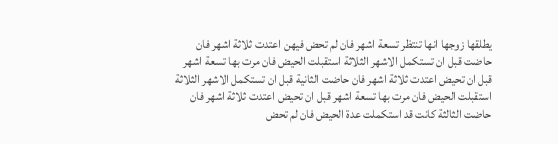يطلقها زوجها انها تنتظر تسعة اشهر فان لم تحض فيهن اعتدت ثلاثة اشهر فان حاضت قبل ان تستكمل الاشهر الثلاثة استقبلت الحيض فان مرت بها تسعة اشهر قبل ان تحيض اعتدت ثلاثة اشهر فان حاضت الثانية قبل ان تستكمل الاشهر الثلاثة استقبلت الحيض فان مرت بها تسعة اشهر قبل ان تحيض اعتدت ثلاثة اشهر فان حاضت الثالثة كانت قد استكملت عدة الحيض فان لم تحض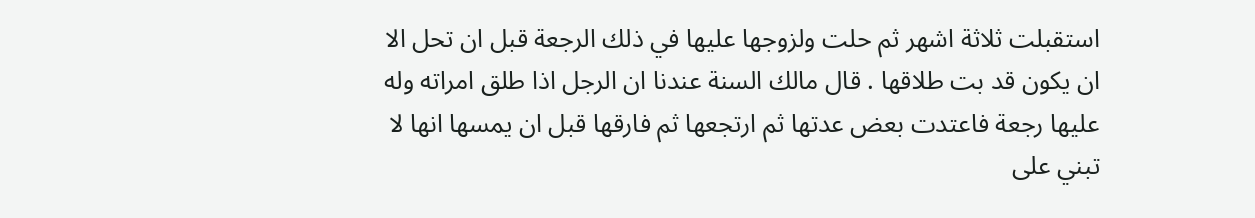استقبلت ثلاثة اشهر ثم حلت ولزوجها عليها في ذلك الرجعة قبل ان تحل الا ان يكون قد بت طلاقها . قال مالك السنة عندنا ان الرجل اذا طلق امراته وله عليها رجعة فاعتدت بعض عدتها ثم ارتجعها ثم فارقها قبل ان يمسها انها لا تبني على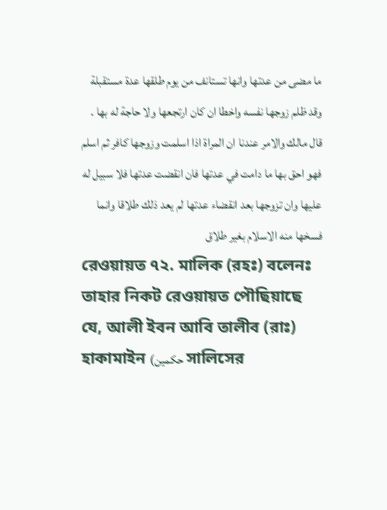ما مضى من عدتها وانها تستانف من يوم طلقها عدة مستقبلة وقد ظلم زوجها نفسه واخطا ان كان ارتجعها ولا حاجة له بها . قال مالك والامر عندنا ان المراة اذا اسلمت وزوجها كافر ثم اسلم فهو احق بها ما دامت في عدتها فان انقضت عدتها فلا سبيل له عليها وان تزوجها بعد انقضاء عدتها لم يعد ذلك طلاقا وانما فسخها منه الاسلام بغير طلاق
রেওয়ায়ত ৭২. মালিক (রহঃ) বলেনঃ তাহার নিকট রেওয়ায়ত পৌছিয়াছে যে, আলী ইবন আবি তালীব (রাঃ) হাকামাইন (حكمين সালিসের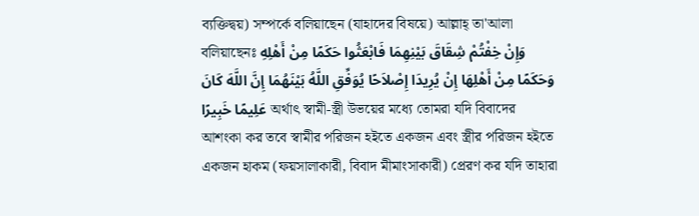ব্যক্তিদ্বয়) সম্পর্কে বলিয়াছেন (যাহাদের বিষয়ে) আল্লাহ্ তা'আলা বলিয়াছেনঃ وَإِنْ خِفْتُمْ شِقَاقَ بَيْنِهِمَا فَابْعَثُوا حَكَمًا مِنْ أَهْلِهِ وَحَكَمًا مِنْ أَهْلِهَا إِنْ يُرِيدَا إِصْلاَحًا يُوَفِّقِ اللَّهُ بَيْنَهُمَا إِنَّ اللَّهَ كَانَ عَلِيمًا خَبِيرًا অর্থাৎ স্বামী-স্ত্রী উভয়ের মধ্যে তোমরা যদি বিবাদের আশংকা কর তবে স্বামীর পরিজন হইতে একজন এবং স্ত্রীর পরিজন হইতে একজন হাকম (ফয়সালাকারী, বিবাদ মীমাংসাকারী) প্রেরণ কর যদি তাহারা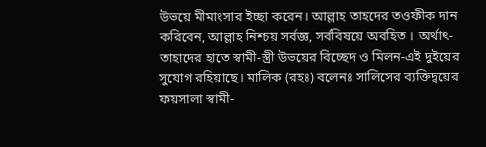উভয়ে মীমাংসার ইচ্ছা করেন। আল্লাহ তাহদের তওফীক দান করিবেন, আল্লাহ নিশ্চয় সর্বজ্ঞ, সর্ববিষয়ে অবহিত । অর্থাৎ-তাহাদের হাতে স্বামী-স্ত্রী উভয়ের বিচ্ছেদ ও মিলন-এই দুইয়ের সুযোগ রহিয়াছে। মালিক (রহঃ) বলেনঃ সালিসের ব্যক্তিদ্বয়ের ফয়সালা স্বামী-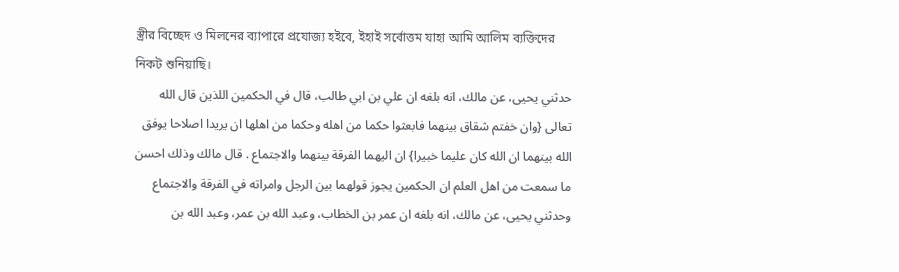স্ত্রীর বিচ্ছেদ ও মিলনের ব্যাপারে প্রযোজ্য হইবে, ইহাই সর্বোত্তম যাহা আমি আলিম ব্যক্তিদের নিকট শুনিয়াছি।
حدثني يحيى، عن مالك، انه بلغه ان علي بن ابي طالب، قال في الحكمين اللذين قال الله تعالى {وان خفتم شقاق بينهما فابعثوا حكما من اهله وحكما من اهلها ان يريدا اصلاحا يوفق الله بينهما ان الله كان عليما خبيرا} ان اليهما الفرقة بينهما والاجتماع . قال مالك وذلك احسن ما سمعت من اهل العلم ان الحكمين يجوز قولهما بين الرجل وامراته في الفرقة والاجتماع
وحدثني يحيى، عن مالك، انه بلغه ان عمر بن الخطاب، وعبد الله بن عمر، وعبد الله بن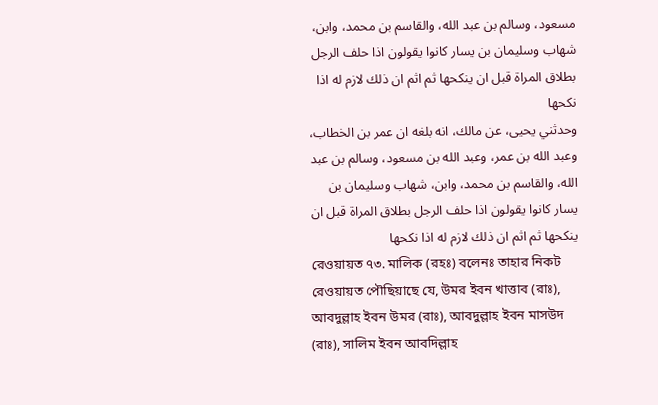مسعود، وسالم بن عبد الله، والقاسم بن محمد، وابن، شهاب وسليمان بن يسار كانوا يقولون اذا حلف الرجل بطلاق المراة قبل ان ينكحها ثم اثم ان ذلك لازم له اذا نكحها
وحدثني يحيى، عن مالك، انه بلغه ان عمر بن الخطاب، وعبد الله بن عمر، وعبد الله بن مسعود، وسالم بن عبد الله، والقاسم بن محمد، وابن، شهاب وسليمان بن يسار كانوا يقولون اذا حلف الرجل بطلاق المراة قبل ان ينكحها ثم اثم ان ذلك لازم له اذا نكحها
রেওয়ায়ত ৭৩. মালিক (রহঃ) বলেনঃ তাহার নিকট রেওয়ায়ত পৌছিয়াছে যে, উমর ইবন খাত্তাব (রাঃ), আবদুল্লাহ ইবন উমর (রাঃ), আবদুল্লাহ ইবন মাসউদ (রাঃ), সালিম ইবন আবদিল্লাহ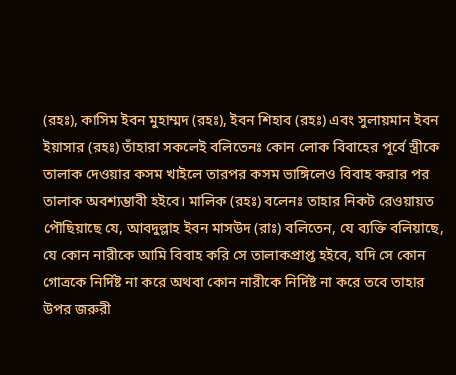(রহঃ), কাসিম ইবন মুহাম্মদ (রহঃ), ইবন শিহাব (রহঃ) এবং সুলায়মান ইবন ইয়াসার (রহঃ) তাঁহারা সকলেই বলিতেনঃ কোন লোক বিবাহের পূর্বে স্ত্রীকে তালাক দেওয়ার কসম খাইলে তারপর কসম ভাঙ্গিলেও বিবাহ করার পর তালাক অবশ্যম্ভাবী হইবে। মালিক (রহঃ) বলেনঃ তাহার নিকট রেওয়ায়ত পৌছিয়াছে যে, আবদুল্লাহ ইবন মাসউদ (রাঃ) বলিতেন, যে ব্যক্তি বলিয়াছে, যে কোন নারীকে আমি বিবাহ করি সে তালাকপ্রাপ্ত হইবে, যদি সে কোন গোত্রকে নির্দিষ্ট না করে অথবা কোন নারীকে নির্দিষ্ট না করে তবে তাহার উপর জরুরী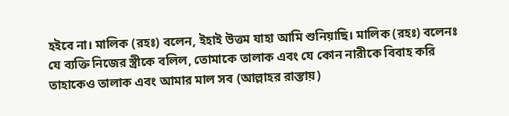হইবে না। মালিক (রহঃ) বলেন, ইহাই উত্তম যাহা আমি শুনিয়াছি। মালিক (রহঃ) বলেনঃ যে ব্যক্তি নিজের স্ত্রীকে বলিল, তোমাকে তালাক এবং যে কোন নারীকে বিবাহ করি তাহাকেও তালাক এবং আমার মাল সব (আল্লাহর রাস্তায়)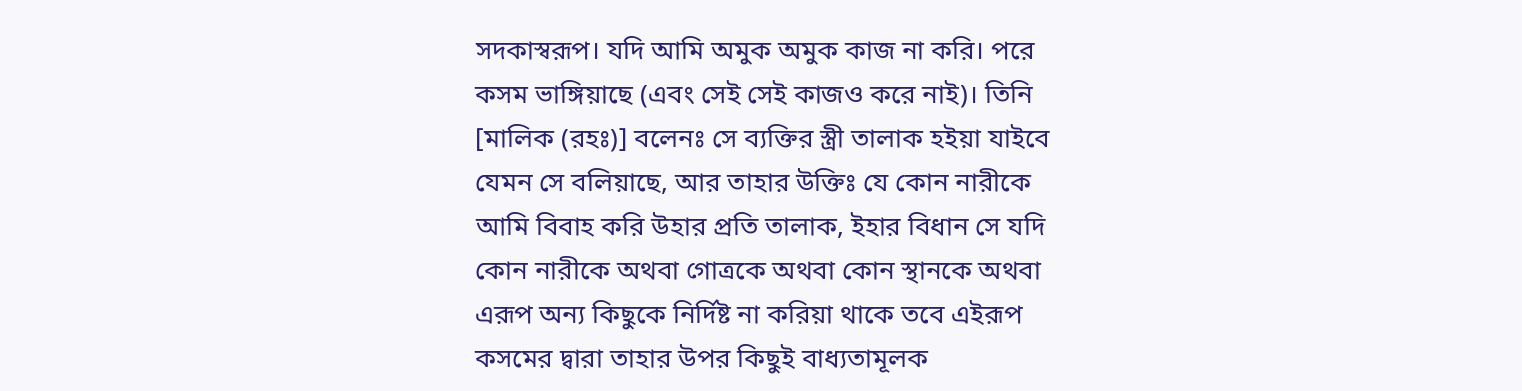সদকাস্বরূপ। যদি আমি অমুক অমুক কাজ না করি। পরে কসম ভাঙ্গিয়াছে (এবং সেই সেই কাজও করে নাই)। তিনি [মালিক (রহঃ)] বলেনঃ সে ব্যক্তির স্ত্রী তালাক হইয়া যাইবে যেমন সে বলিয়াছে, আর তাহার উক্তিঃ যে কোন নারীকে আমি বিবাহ করি উহার প্রতি তালাক, ইহার বিধান সে যদি কোন নারীকে অথবা গোত্রকে অথবা কোন স্থানকে অথবা এরূপ অন্য কিছুকে নির্দিষ্ট না করিয়া থাকে তবে এইরূপ কসমের দ্বারা তাহার উপর কিছুই বাধ্যতামূলক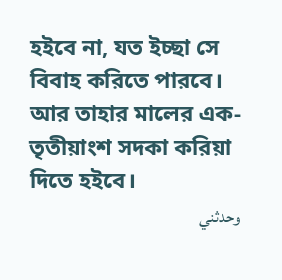হইবে না, যত ইচ্ছা সে বিবাহ করিতে পারবে। আর তাহার মালের এক-তৃতীয়াংশ সদকা করিয়া দিতে হইবে।
وحدثني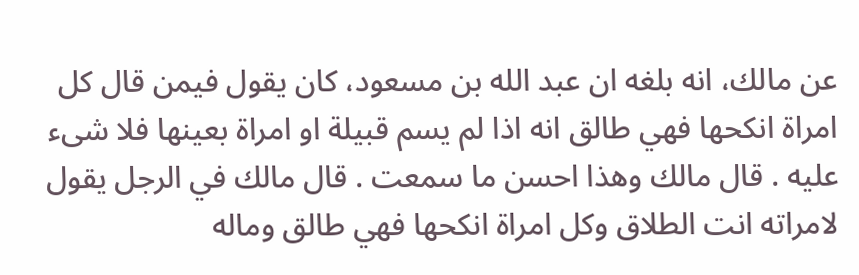عن مالك، انه بلغه ان عبد الله بن مسعود، كان يقول فيمن قال كل امراة انكحها فهي طالق انه اذا لم يسم قبيلة او امراة بعينها فلا شىء عليه . قال مالك وهذا احسن ما سمعت . قال مالك في الرجل يقول لامراته انت الطلاق وكل امراة انكحها فهي طالق وماله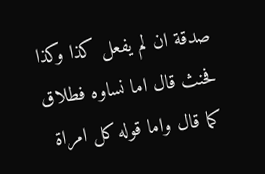صدقة ان لم يفعل كذا وكذا فحنث قال اما نساوه فطلاق كما قال واما قوله كل امراة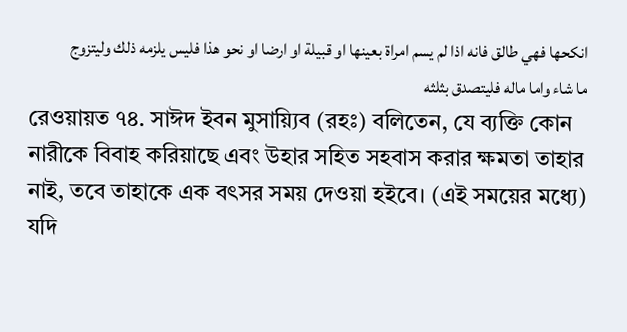انكحها فهي طالق فانه اذا لم يسم امراة بعينها او قبيلة او ارضا او نحو هذا فليس يلزمه ذلك وليتزوج ما شاء واما ماله فليتصدق بثلثه
রেওয়ায়ত ৭৪. সাঈদ ইবন মুসায়্যিব (রহঃ) বলিতেন, যে ব্যক্তি কোন নারীকে বিবাহ করিয়াছে এবং উহার সহিত সহবাস করার ক্ষমতা তাহার নাই, তবে তাহাকে এক বৎসর সময় দেওয়া হইবে। (এই সময়ের মধ্যে) যদি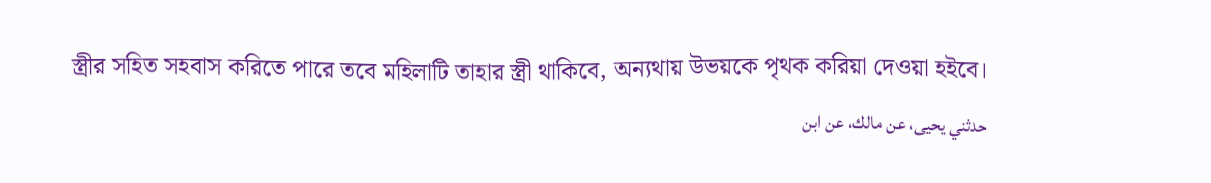স্ত্রীর সহিত সহবাস করিতে পারে তবে মহিলাটি তাহার স্ত্রী থাকিবে, অন্যথায় উভয়কে পৃথক করিয়া দেওয়া হইবে।
حدثني يحيى، عن مالك، عن ابن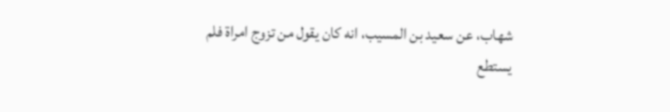شهاب، عن سعيد بن المسيب، انه كان يقول من تزوج امراة فلم يستطع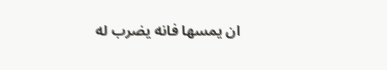ان يمسها فانه يضرب له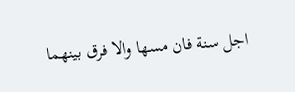اجل سنة فان مسها والا فرق بينهما